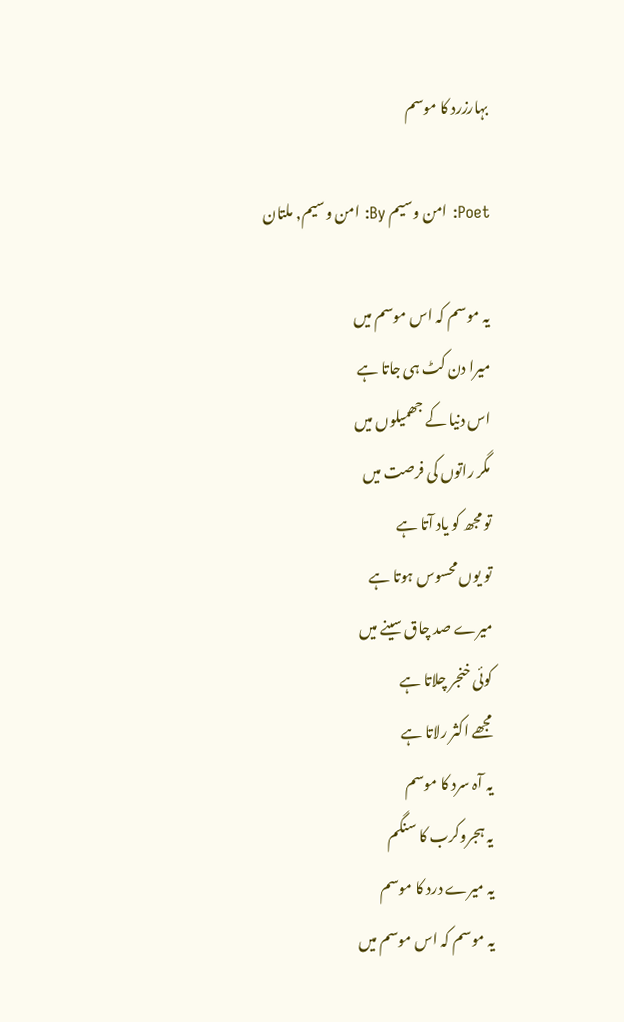بہارزرد کا موسم

Poet: امن وسیم By: امن وسیم, ملتان

یہ موسم کہ اس موسم میں
میرا دن کٹ ہی جاتا ہے
اس دنیا کے جھمیلوں میں
مگر راتوں کی فرصت میں
تو مجھ کو یاد آتا ہے
تو یوں محسوس ہوتا ہے
میرے صد چاق سینے میں
کوئی خنجر چلاتا ہے
مجھے اکثر رلاتا ہے
یہ آہ سرد کا موسم
یہ ہجروکرب کا سنگم
یہ میرے درد کا موسم
یہ موسم کہ اس موسم میں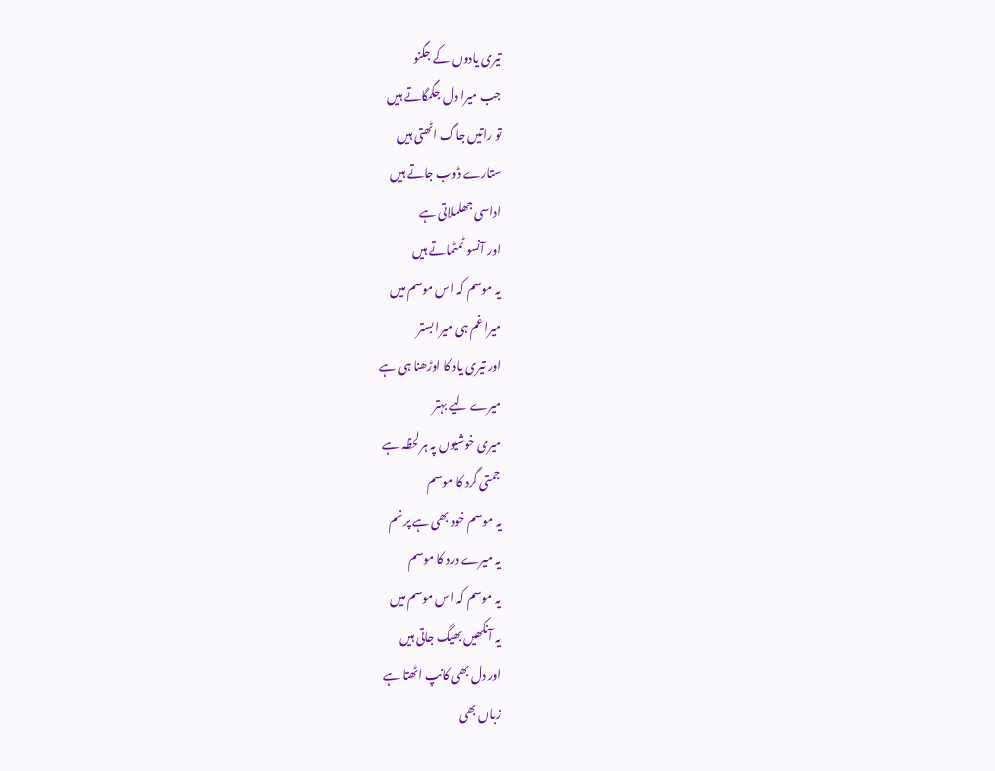تیری یادوں کے جگنو
جب میرا دل جگمگاتے ہیں
تو راتیں جاگ اٹھتی ہیں
ستارے ڈوب جاتے ہیں
اداسی جھلملاتی ہے
اور آنسو ٹمٹماتے ہیں
یہ موسم کہ اس موسم میں
میرا غم ہی میرا بستر
اور تیری یاد کا اوڑھنا ہی ہے
میرے لیے بہتر
میری خوشیوں پہ ہر لحظہ ہے
جمتی گرد کا موسم
یہ موسم خود بھی ہے پر نم
یہ میرے درد کا موسم
یہ موسم کہ اس موسم میں
یہ آنکھیں بھیگ جاتی ہیں
اور دل بھی کانپ اٹھتا ہے
زباں بھی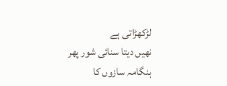لڑکھڑاتی ہے
نھیں دیتا سنائی شور پھر
ہنگامہ سازوں کا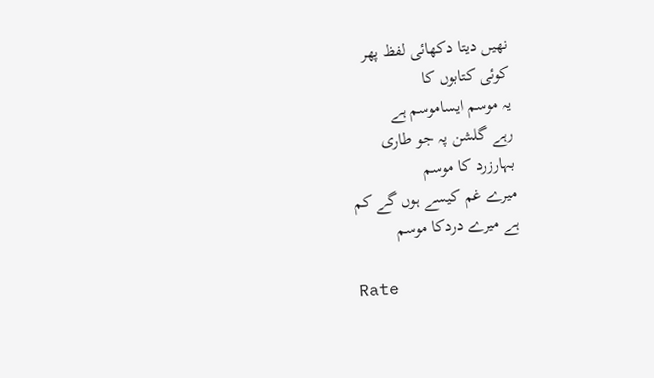نھیں دیتا دکھائی لفظ پھر
کوئی کتابوں کا
یہ موسم ایساموسم ہے
رہے گلشن پہ جو طاری
بہارزرد کا موسم
میرے غم کیسے ہوں گے کم
ہے میرے دردکا موسم

Rate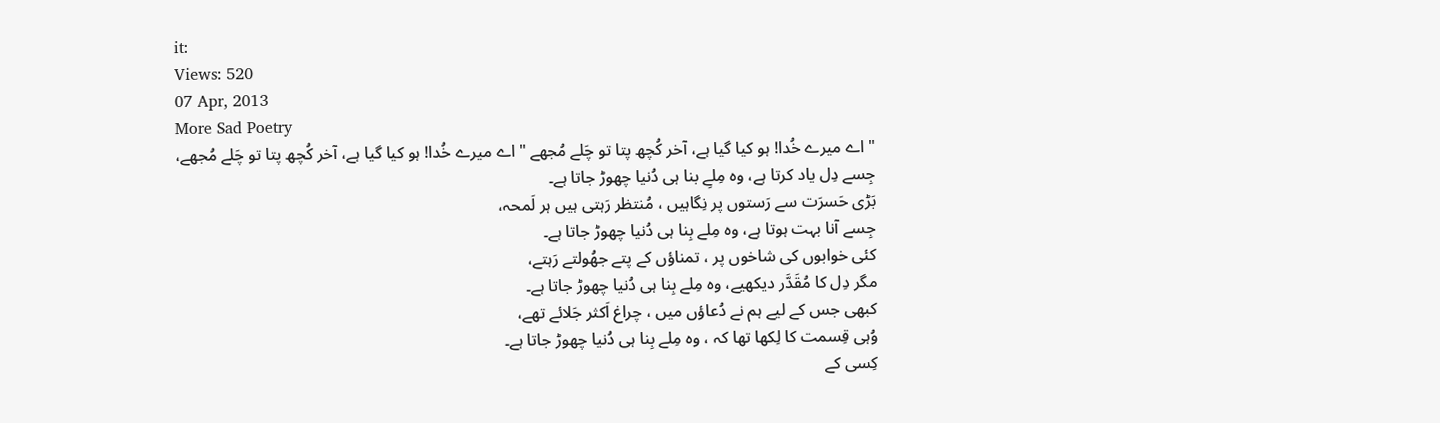it:
Views: 520
07 Apr, 2013
More Sad Poetry
" اے میرے خُدا! ہو کیا گیا ہے، آخر کُچھ پتا تو چَلے مُجھے " اے میرے خُدا! ہو کیا گیا ہے، آخر کُچھ پتا تو چَلے مُجھے،
جِسے دِل یاد کرتا ہے، وہ مِلےِ بنا ہی دُنیا چھوڑ جاتا ہے۔
بَڑی حَسرَت سے رَستوں پر نِگاہیں ، مُنتظر رَہتی ہیں ہر لَمحہ،
جِسے آنا بہت ہوتا ہے، وہ مِلے بِنا ہی دُنیا چھوڑ جاتا ہے۔
کئی خوابوں کی شاخوں پر ، تمناؤں کے پتے جھُولتے رَہتے،
مگر دِل کا مُقَدَّر دیکھیے، وہ مِلے بِنا ہی دُنیا چھوڑ جاتا ہے۔
کبھی جس کے لیے ہم نے دُعاؤں میں ، چراغ اَکثر جَلائے تھے،
وُہی قِسمت کا لِکھا تھا کہ ، وہ مِلے بِنا ہی دُنیا چھوڑ جاتا ہے۔
کِسی کے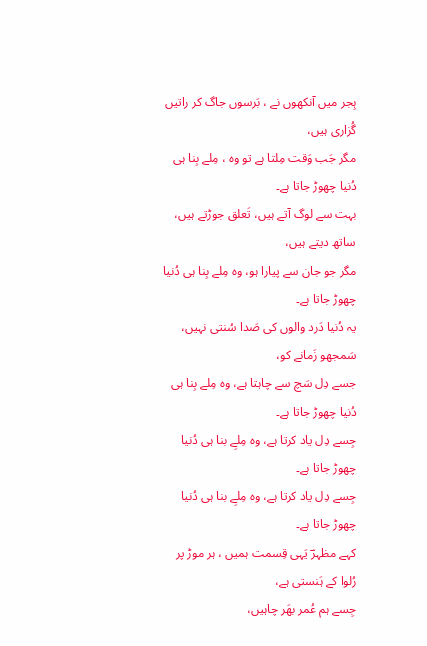ہِجر میں آنکھوں نے ، بَرسوں جاگ کر راتیں گُزاری ہیں،
مگر جَب وَقت مِلتا ہے تو وہ ، مِلے بِنا ہی دُنیا چھوڑ جاتا ہے۔
بہت سے لوگ آتے ہیں، تَعلق جوڑتے ہیں، ساتھ دیتے ہیں،
مگر جو جان سے پیارا ہو، وہ مِلے بِنا ہی دُنیا چھوڑ جاتا ہے۔
یہ دُنیا دَرد والوں کی صَدا سُنتی نہیں، سَمجھو زَمانے کو،
جسے دِل سَچ سے چاہتا ہے، وہ مِلے بِنا ہی دُنیا چھوڑ جاتا ہے۔
جِسے دِل یاد کرتا ہے، وہ مِلےِ بنا ہی دُنیا چھوڑ جاتا ہے۔
جِسے دِل یاد کرتا ہے، وہ مِلےِ بنا ہی دُنیا چھوڑ جاتا ہے۔
کہے مظہرؔ یَہی قِسمت ہمیں ، ہر موڑ پر رُلوا کے ہَنستی ہے،
جِسے ہم عُمر بھَر چاہیں،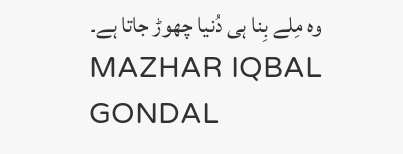وہ مِلے بِنا ہی دُنیا چھوڑ جاتا ہے۔
MAZHAR IQBAL GONDAL